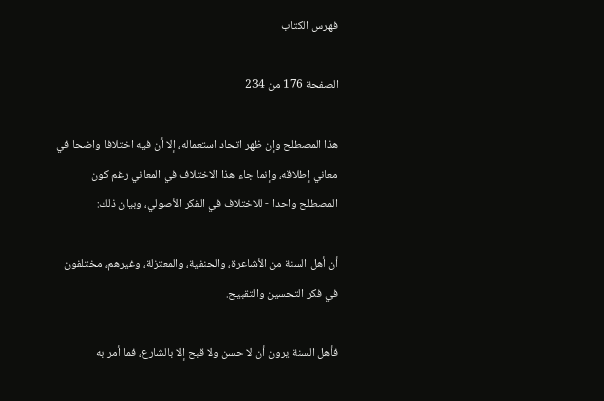فهرس الكتاب

الصفحة 176 من 234

هذا المصطلح وإن ظهر اتحاد استعماله، إلا أن فيه اختلافا واضحا في معاني إطلاقه، وإنما جاء هذا الاختلاف في المعاني رغم كون المصطلح واحدا - للاختلاف في الفكر الأصولي، وبيان ذلك:

أن أهل السنة من الأشاعرة، والحنفية، والمعتزلة، وغيرهم، مختلفون في فكر التحسين والتقبيح.

فأهل السنة يرون أن لا حسن ولا قبح إلا بالشارع، فما أمر به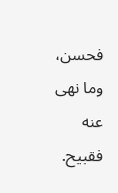فحسن، وما نهى عنه فقبيح.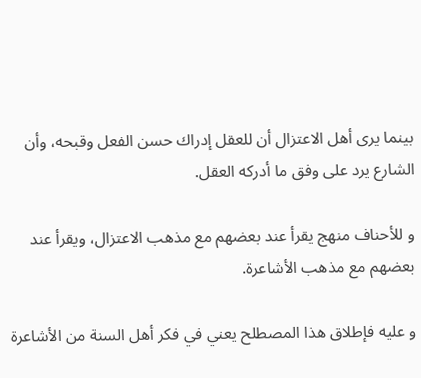بينما يرى أهل الاعتزال أن للعقل إدراك حسن الفعل وقبحه، وأن الشارع يرد على وفق ما أدركه العقل.

و للأحناف منهج يقرأ عند بعضهم مع مذهب الاعتزال، ويقرأ عند بعضهم مع مذهب الأشاعرة.

و عليه فإطلاق هذا المصطلح يعني في فكر أهل السنة من الأشاعرة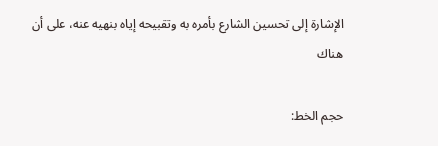الإشارة إلى تحسين الشارع بأمره به وتقبيحه إياه بنهيه عنه، على أن هناك

حجم الخط: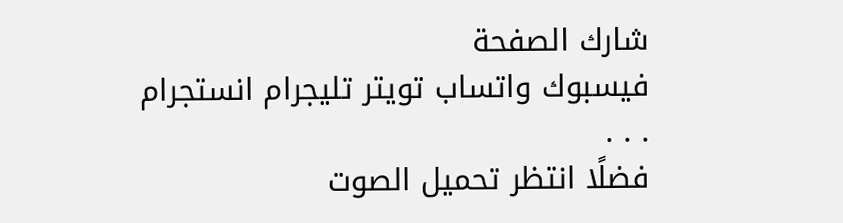شارك الصفحة
فيسبوك واتساب تويتر تليجرام انستجرام
. . .
فضلًا انتظر تحميل الصوت